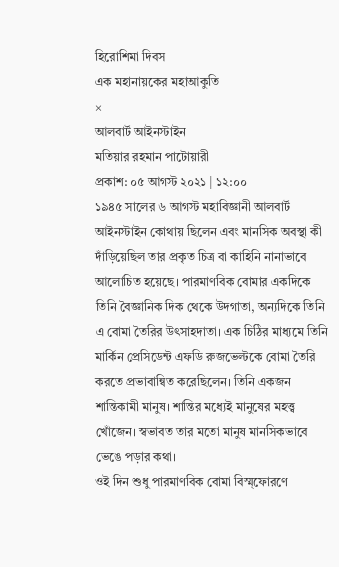হিরোশিমা দিবস
এক মহানায়কের মহাআকুতি
×
আলবার্ট আইনস্টাইন
মতিয়ার রহমান পাটোয়ারী
প্রকাশ: ০৫ আগস্ট ২০২১ | ১২:০০
১৯৪৫ সালের ৬ আগস্ট মহাবিজ্ঞানী আলবার্ট আইনস্টাইন কোথায় ছিলেন এবং মানসিক অবস্থা কী দাঁড়িয়েছিল তার প্রকৃত চিত্র বা কাহিনি নানাভাবে আলোচিত হয়েছে। পারমাণবিক বোমার একদিকে তিনি বৈজ্ঞানিক দিক থেকে উদগাতা, অন্যদিকে তিনি এ বোমা তৈরির উৎসাহদাতা। এক চিঠির মাধ্যমে তিনি মার্কিন প্রেসিডেন্ট এফডি রুজভেল্টকে বোমা তৈরি করতে প্রভাবান্বিত করেছিলেন। তিনি একজন শান্তিকামী মানুষ। শান্তির মধ্যেই মানুষের মহত্ত্ব খোঁজেন। স্বভাবত তার মতো মানুষ মানসিকভাবে ভেঙে পড়ার কথা।
ওই দিন শুধু পারমাণবিক বোমা বিস্ম্ফোরণে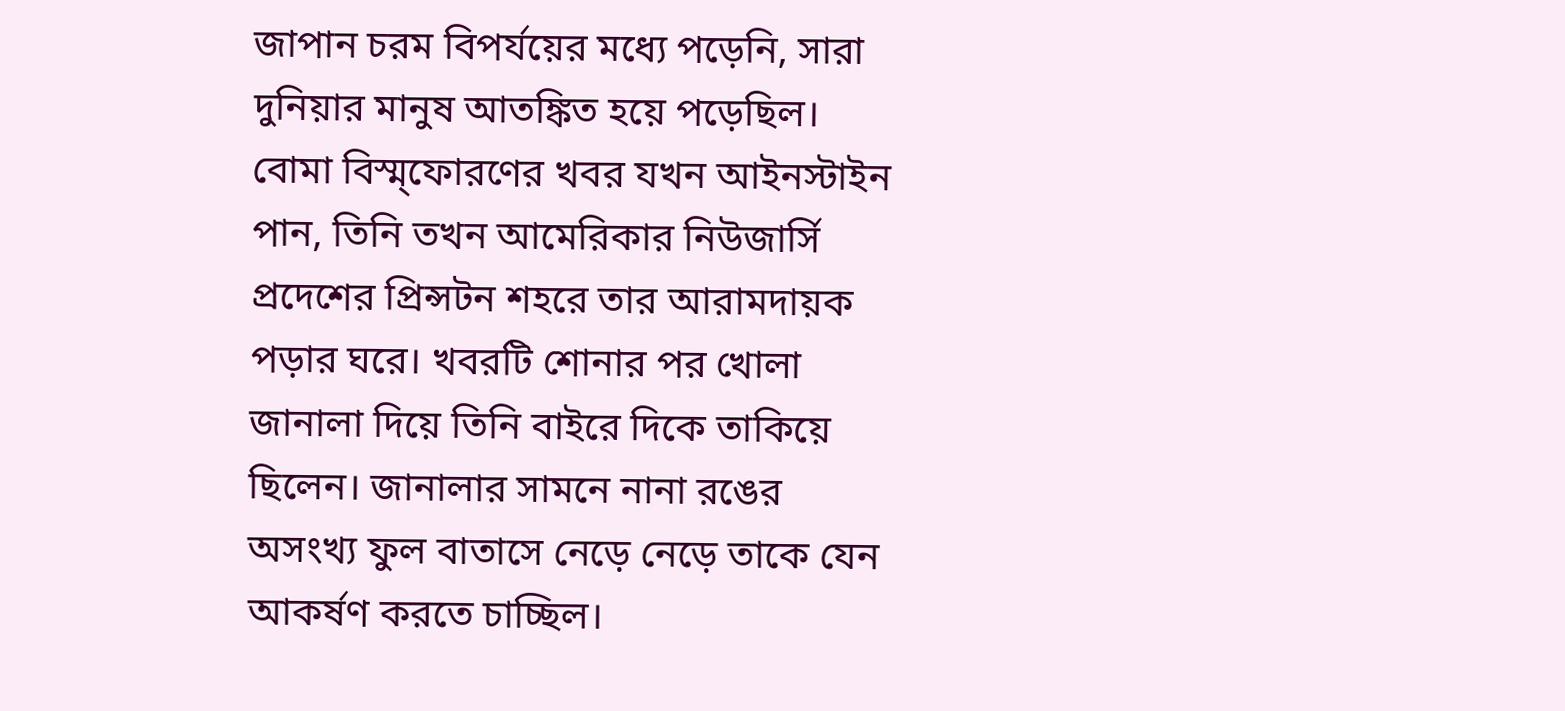জাপান চরম বিপর্যয়ের মধ্যে পড়েনি, সারা দুনিয়ার মানুষ আতঙ্কিত হয়ে পড়েছিল। বোমা বিস্ম্ফোরণের খবর যখন আইনস্টাইন পান, তিনি তখন আমেরিকার নিউজার্সি প্রদেশের প্রিন্সটন শহরে তার আরামদায়ক পড়ার ঘরে। খবরটি শোনার পর খোলা জানালা দিয়ে তিনি বাইরে দিকে তাকিয়ে ছিলেন। জানালার সামনে নানা রঙের অসংখ্য ফুল বাতাসে নেড়ে নেড়ে তাকে যেন আকর্ষণ করতে চাচ্ছিল।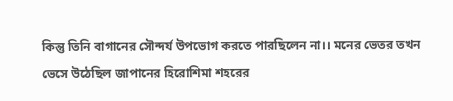কিন্তু তিনি বাগানের সৌন্দর্য উপভোগ করতে পারছিলেন না।। মনের ভেতর তখন ভেসে উঠেছিল জাপানের হিরোশিমা শহরের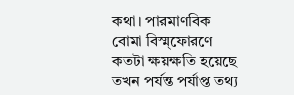কথা। পারমাণবিক বোমা বিস্ম্ফোরণে কতটা ক্ষয়ক্ষতি হয়েছে তখন পর্যন্ত পর্যাপ্ত তথ্য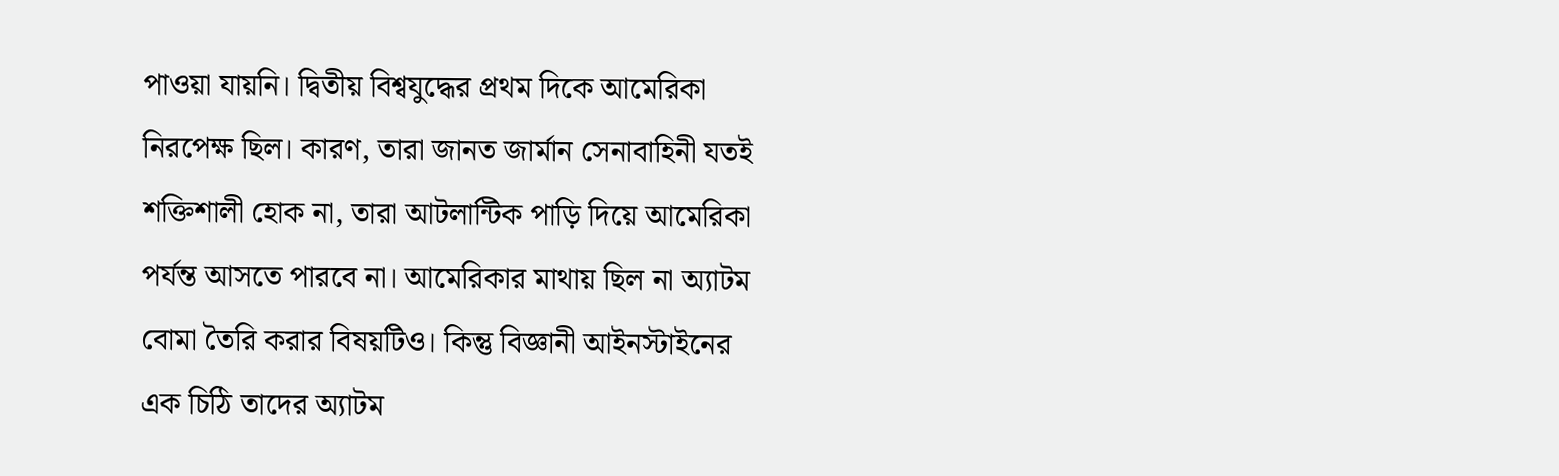পাওয়া যায়নি। দ্বিতীয় বিশ্বযুদ্ধের প্রথম দিকে আমেরিকা নিরপেক্ষ ছিল। কারণ, তারা জানত জার্মান সেনাবাহিনী যতই শক্তিশালী হোক না, তারা আটলান্টিক পাড়ি দিয়ে আমেরিকা পর্যন্ত আসতে পারবে না। আমেরিকার মাথায় ছিল না অ্যাটম বোমা তৈরি করার বিষয়টিও। কিন্তু বিজ্ঞানী আইনস্টাইনের এক চিঠি তাদের অ্যাটম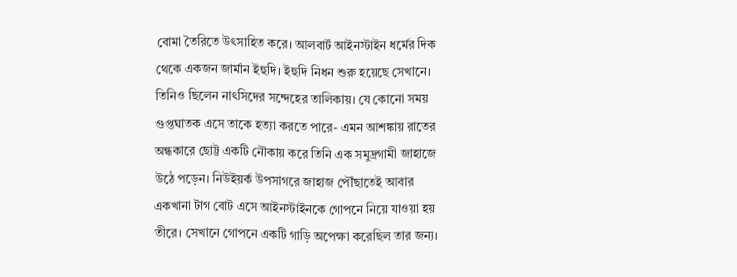বোমা তৈরিতে উৎসাহিত করে। আলবার্ট আইনস্টাইন ধর্মের দিক থেকে একজন জার্মান ইহুদি। ইহুদি নিধন শুরু হয়েছে সেখানে। তিনিও ছিলেন নাৎসিদের সন্দেহের তালিকায়। যে কোনো সময় গুপ্তঘাতক এসে তাকে হত্যা করতে পারে- এমন আশঙ্কায় রাতের অন্ধকারে ছোট্ট একটি নৌকায় করে তিনি এক সমুদ্রগামী জাহাজে উঠে পড়েন। নিউইয়র্ক উপসাগরে জাহাজ পৌঁছাতেই আবার একখানা টাগ বোট এসে আইনস্টাইনকে গোপনে নিয়ে যাওয়া হয় তীরে। সেখানে গোপনে একটি গাড়ি অপেক্ষা করেছিল তার জন্য।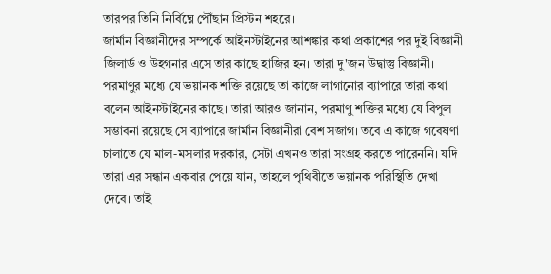তারপর তিনি নির্বিঘ্নে পৌঁছান প্রিস্টন শহরে।
জার্মান বিজ্ঞানীদের সম্পর্কে আইনস্টাইনের আশঙ্কার কথা প্রকাশের পর দুই বিজ্ঞানী জিলার্ড ও উহগনার এসে তার কাছে হাজির হন। তারা দু'জন উদ্বাস্তু বিজ্ঞানী। পরমাণুর মধ্যে যে ভয়ানক শক্তি রয়েছে তা কাজে লাগানোর ব্যাপারে তারা কথা বলেন আইনস্টাইনের কাছে। তারা আরও জানান, পরমাণু শক্তির মধ্যে যে বিপুল সম্ভাবনা রয়েছে সে ব্যাপারে জার্মান বিজ্ঞানীরা বেশ সজাগ। তবে এ কাজে গবেষণা চালাতে যে মাল-মসলার দরকার, সেটা এখনও তারা সংগ্রহ করতে পারেননি। যদি তারা এর সন্ধান একবার পেয়ে যান, তাহলে পৃথিবীতে ভয়ানক পরিস্থিতি দেখা দেবে। তাই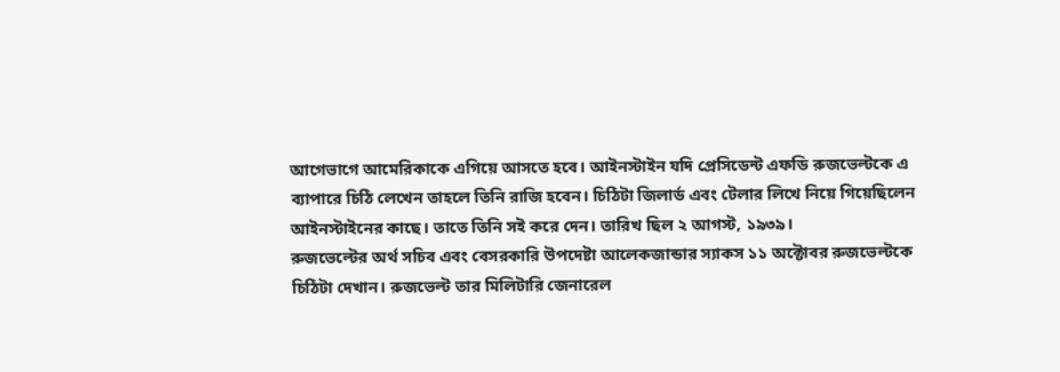আগেভাগে আমেরিকাকে এগিয়ে আসতে হবে। আইনস্টাইন যদি প্রেসিডেন্ট এফডি রুজভেল্টকে এ ব্যাপারে চিঠি লেখেন তাহলে তিনি রাজি হবেন। চিঠিটা জিলার্ড এবং টেলার লিখে নিয়ে গিয়েছিলেন আইনস্টাইনের কাছে। তাতে তিনি সই করে দেন। তারিখ ছিল ২ আগস্ট, ১৯৩৯।
রুজভেল্টের অর্থ সচিব এবং বেসরকারি উপদেষ্টা আলেকজান্ডার স্যাকস ১১ অক্টোবর রুজভেল্টকে চিঠিটা দেখান। রুজভেল্ট তার মিলিটারি জেনারেল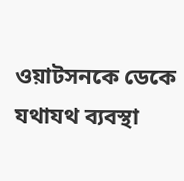ওয়াটসনকে ডেকে যথাযথ ব্যবস্থা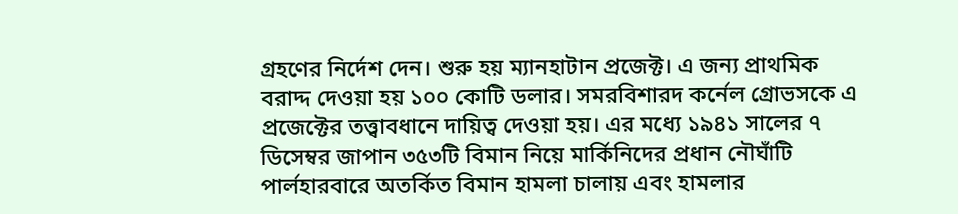গ্রহণের নির্দেশ দেন। শুরু হয় ম্যানহাটান প্রজেক্ট। এ জন্য প্রাথমিক বরাদ্দ দেওয়া হয় ১০০ কোটি ডলার। সমরবিশারদ কর্নেল গ্রোভসকে এ প্রজেক্টের তত্ত্বাবধানে দায়িত্ব দেওয়া হয়। এর মধ্যে ১৯৪১ সালের ৭ ডিসেম্বর জাপান ৩৫৩টি বিমান নিয়ে মার্কিনিদের প্রধান নৌঘাঁটি পার্লহারবারে অতর্কিত বিমান হামলা চালায় এবং হামলার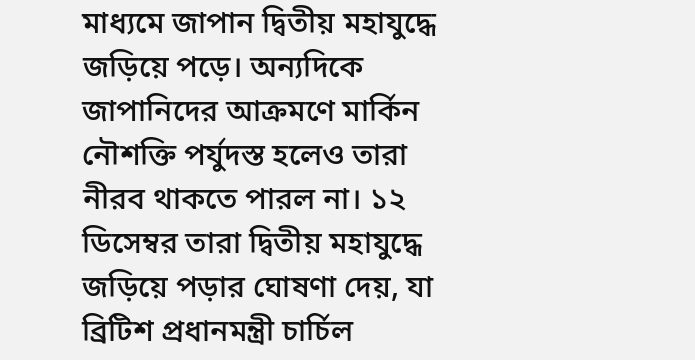মাধ্যমে জাপান দ্বিতীয় মহাযুদ্ধে জড়িয়ে পড়ে। অন্যদিকে জাপানিদের আক্রমণে মার্কিন নৌশক্তি পর্যুদস্ত হলেও তারা নীরব থাকতে পারল না। ১২ ডিসেম্বর তারা দ্বিতীয় মহাযুদ্ধে জড়িয়ে পড়ার ঘোষণা দেয়, যা ব্রিটিশ প্রধানমন্ত্রী চার্চিল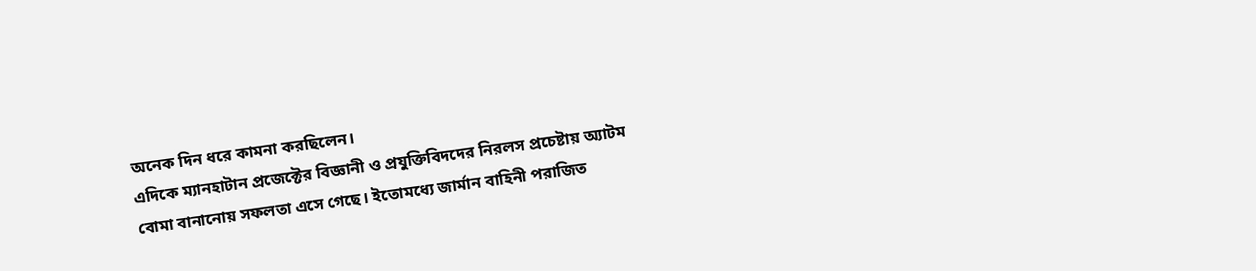অনেক দিন ধরে কামনা করছিলেন।
এদিকে ম্যানহাটান প্রজেক্টের বিজ্ঞানী ও প্রযুক্তিবিদদের নিরলস প্রচেষ্টায় অ্যাটম বোমা বানানোয় সফলতা এসে গেছে। ইতোমধ্যে জার্মান বাহিনী পরাজিত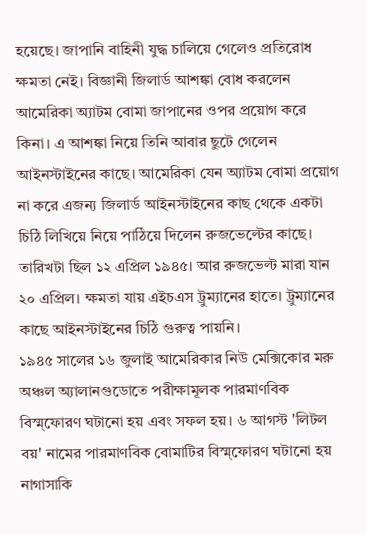হয়েছে। জাপানি বাহিনী যুদ্ধ চালিয়ে গেলেও প্রতিরোধ ক্ষমতা নেই। বিজ্ঞানী জিলার্ড আশঙ্কা বোধ করলেন আমেরিকা অ্যাটম বোমা জাপানের ওপর প্রয়োগ করে কিনা। এ আশঙ্কা নিয়ে তিনি আবার ছুটে গেলেন আইনস্টাইনের কাছে। আমেরিকা যেন অ্যাটম বোমা প্রয়োগ না করে এজন্য জিলার্ড আইনস্টাইনের কাছ থেকে একটা চিঠি লিখিয়ে নিয়ে পাঠিয়ে দিলেন রুজভেল্টের কাছে। তারিখটা ছিল ১২ এপ্রিল ১৯৪৫। আর রুজভেল্ট মারা যান ২০ এপ্রিল। ক্ষমতা যায় এইচএস ট্রুম্যানের হাতে। ট্রুম্যানের কাছে আইনস্টাইনের চিঠি গুরুত্ব পায়নি।
১৯৪৫ সালের ১৬ জুলাই আমেরিকার নিউ মেক্সিকোর মরু অঞ্চল অ্যালানগুডোতে পরীক্ষামূলক পারমাণবিক বিস্ম্ফোরণ ঘটানো হয় এবং সফল হয়। ৬ আগস্ট 'লিটল বয়' নামের পারমাণবিক বোমাটির বিস্ম্ফোরণ ঘটানো হয় নাগাসাকি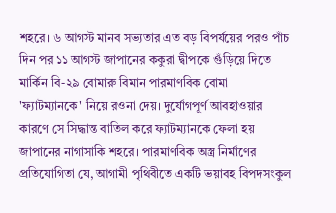শহরে। ৬ আগস্ট মানব সভ্যতার এত বড় বিপর্যয়ের পরও পাঁচ দিন পর ১১ আগস্ট জাপানের ককুরা দ্বীপকে গুঁড়িয়ে দিতে মার্কিন বি-২৯ বোমারু বিমান পারমাণবিক বোমা 'ফ্যাটম্যানকে' নিয়ে রওনা দেয়। দুর্যোগপূর্ণ আবহাওয়ার কারণে সে সিদ্ধান্ত বাতিল করে ফ্যাটম্যানকে ফেলা হয় জাপানের নাগাসাকি শহরে। পারমাণবিক অস্ত্র নির্মাণের প্রতিযোগিতা যে, আগামী পৃথিবীতে একটি ভয়াবহ বিপদসংকুল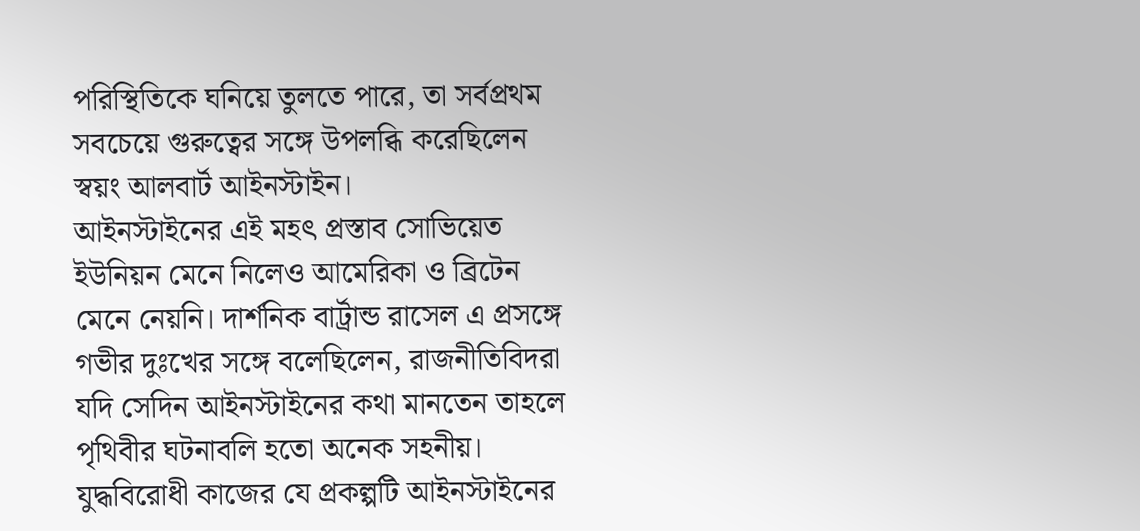পরিস্থিতিকে ঘনিয়ে তুলতে পারে, তা সর্বপ্রথম সবচেয়ে গুরুত্বের সঙ্গে উপলব্ধি করেছিলেন স্বয়ং আলবার্ট আইনস্টাইন।
আইনস্টাইনের এই মহৎ প্রস্তাব সোভিয়েত ইউনিয়ন মেনে নিলেও আমেরিকা ও ব্রিটেন মেনে নেয়নি। দার্শনিক বার্ট্রান্ড রাসেল এ প্রসঙ্গে গভীর দুঃখের সঙ্গে বলেছিলেন, রাজনীতিবিদরা যদি সেদিন আইনস্টাইনের কথা মানতেন তাহলে পৃথিবীর ঘটনাবলি হতো অনেক সহনীয়। যুদ্ধবিরোধী কাজের যে প্রকল্পটি আইনস্টাইনের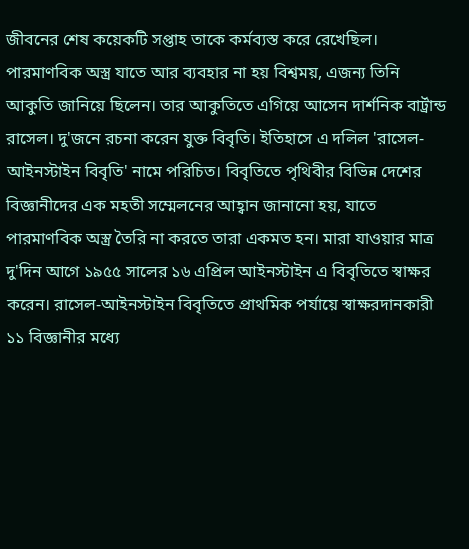জীবনের শেষ কয়েকটি সপ্তাহ তাকে কর্মব্যস্ত করে রেখেছিল। পারমাণবিক অস্ত্র যাতে আর ব্যবহার না হয় বিশ্বময়, এজন্য তিনি আকুতি জানিয়ে ছিলেন। তার আকুতিতে এগিয়ে আসেন দার্শনিক বার্ট্রান্ড রাসেল। দু'জনে রচনা করেন যুক্ত বিবৃতি। ইতিহাসে এ দলিল 'রাসেল-আইনস্টাইন বিবৃতি' নামে পরিচিত। বিবৃতিতে পৃথিবীর বিভিন্ন দেশের বিজ্ঞানীদের এক মহতী সম্মেলনের আহ্বান জানানো হয়, যাতে পারমাণবিক অস্ত্র তৈরি না করতে তারা একমত হন। মারা যাওয়ার মাত্র দু'দিন আগে ১৯৫৫ সালের ১৬ এপ্রিল আইনস্টাইন এ বিবৃতিতে স্বাক্ষর করেন। রাসেল-আইনস্টাইন বিবৃতিতে প্রাথমিক পর্যায়ে স্বাক্ষরদানকারী ১১ বিজ্ঞানীর মধ্যে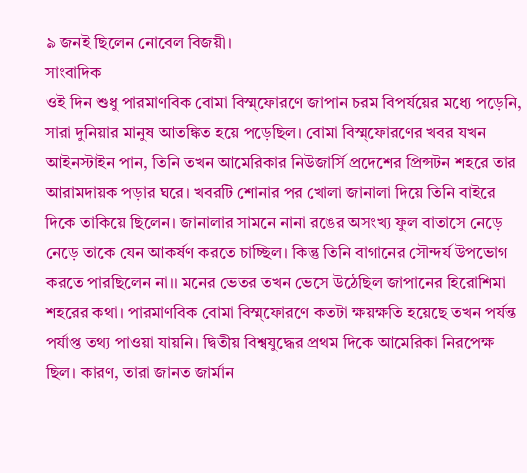৯ জনই ছিলেন নোবেল বিজয়ী।
সাংবাদিক
ওই দিন শুধু পারমাণবিক বোমা বিস্ম্ফোরণে জাপান চরম বিপর্যয়ের মধ্যে পড়েনি, সারা দুনিয়ার মানুষ আতঙ্কিত হয়ে পড়েছিল। বোমা বিস্ম্ফোরণের খবর যখন আইনস্টাইন পান, তিনি তখন আমেরিকার নিউজার্সি প্রদেশের প্রিন্সটন শহরে তার আরামদায়ক পড়ার ঘরে। খবরটি শোনার পর খোলা জানালা দিয়ে তিনি বাইরে দিকে তাকিয়ে ছিলেন। জানালার সামনে নানা রঙের অসংখ্য ফুল বাতাসে নেড়ে নেড়ে তাকে যেন আকর্ষণ করতে চাচ্ছিল। কিন্তু তিনি বাগানের সৌন্দর্য উপভোগ করতে পারছিলেন না।। মনের ভেতর তখন ভেসে উঠেছিল জাপানের হিরোশিমা শহরের কথা। পারমাণবিক বোমা বিস্ম্ফোরণে কতটা ক্ষয়ক্ষতি হয়েছে তখন পর্যন্ত পর্যাপ্ত তথ্য পাওয়া যায়নি। দ্বিতীয় বিশ্বযুদ্ধের প্রথম দিকে আমেরিকা নিরপেক্ষ ছিল। কারণ, তারা জানত জার্মান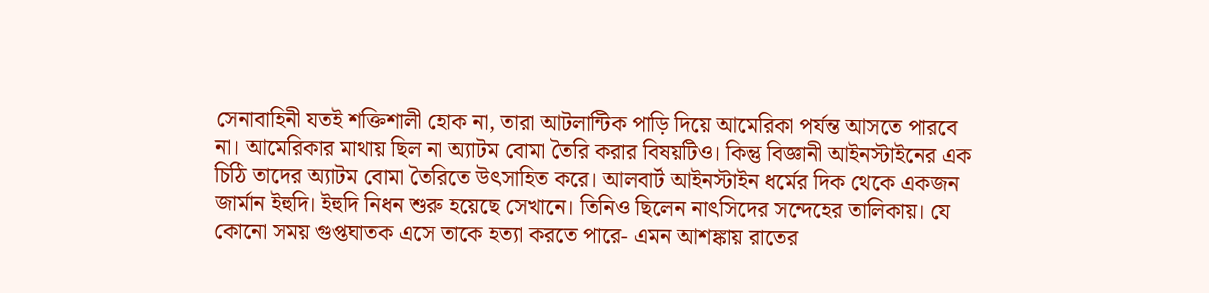সেনাবাহিনী যতই শক্তিশালী হোক না, তারা আটলান্টিক পাড়ি দিয়ে আমেরিকা পর্যন্ত আসতে পারবে না। আমেরিকার মাথায় ছিল না অ্যাটম বোমা তৈরি করার বিষয়টিও। কিন্তু বিজ্ঞানী আইনস্টাইনের এক চিঠি তাদের অ্যাটম বোমা তৈরিতে উৎসাহিত করে। আলবার্ট আইনস্টাইন ধর্মের দিক থেকে একজন জার্মান ইহুদি। ইহুদি নিধন শুরু হয়েছে সেখানে। তিনিও ছিলেন নাৎসিদের সন্দেহের তালিকায়। যে কোনো সময় গুপ্তঘাতক এসে তাকে হত্যা করতে পারে- এমন আশঙ্কায় রাতের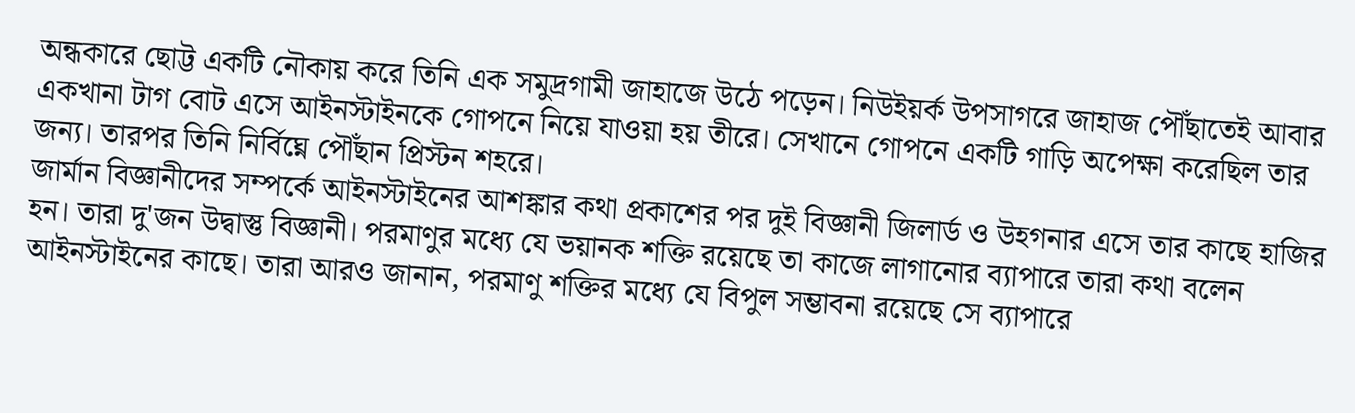অন্ধকারে ছোট্ট একটি নৌকায় করে তিনি এক সমুদ্রগামী জাহাজে উঠে পড়েন। নিউইয়র্ক উপসাগরে জাহাজ পৌঁছাতেই আবার একখানা টাগ বোট এসে আইনস্টাইনকে গোপনে নিয়ে যাওয়া হয় তীরে। সেখানে গোপনে একটি গাড়ি অপেক্ষা করেছিল তার জন্য। তারপর তিনি নির্বিঘ্নে পৌঁছান প্রিস্টন শহরে।
জার্মান বিজ্ঞানীদের সম্পর্কে আইনস্টাইনের আশঙ্কার কথা প্রকাশের পর দুই বিজ্ঞানী জিলার্ড ও উহগনার এসে তার কাছে হাজির হন। তারা দু'জন উদ্বাস্তু বিজ্ঞানী। পরমাণুর মধ্যে যে ভয়ানক শক্তি রয়েছে তা কাজে লাগানোর ব্যাপারে তারা কথা বলেন আইনস্টাইনের কাছে। তারা আরও জানান, পরমাণু শক্তির মধ্যে যে বিপুল সম্ভাবনা রয়েছে সে ব্যাপারে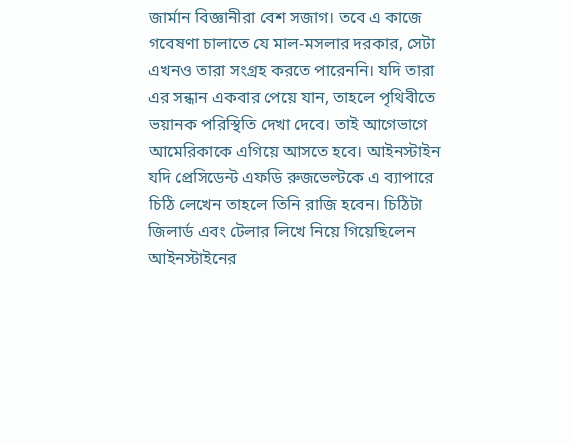জার্মান বিজ্ঞানীরা বেশ সজাগ। তবে এ কাজে গবেষণা চালাতে যে মাল-মসলার দরকার, সেটা এখনও তারা সংগ্রহ করতে পারেননি। যদি তারা এর সন্ধান একবার পেয়ে যান, তাহলে পৃথিবীতে ভয়ানক পরিস্থিতি দেখা দেবে। তাই আগেভাগে আমেরিকাকে এগিয়ে আসতে হবে। আইনস্টাইন যদি প্রেসিডেন্ট এফডি রুজভেল্টকে এ ব্যাপারে চিঠি লেখেন তাহলে তিনি রাজি হবেন। চিঠিটা জিলার্ড এবং টেলার লিখে নিয়ে গিয়েছিলেন আইনস্টাইনের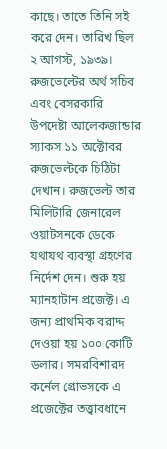কাছে। তাতে তিনি সই করে দেন। তারিখ ছিল ২ আগস্ট, ১৯৩৯।
রুজভেল্টের অর্থ সচিব এবং বেসরকারি উপদেষ্টা আলেকজান্ডার স্যাকস ১১ অক্টোবর রুজভেল্টকে চিঠিটা দেখান। রুজভেল্ট তার মিলিটারি জেনারেল ওয়াটসনকে ডেকে যথাযথ ব্যবস্থা গ্রহণের নির্দেশ দেন। শুরু হয় ম্যানহাটান প্রজেক্ট। এ জন্য প্রাথমিক বরাদ্দ দেওয়া হয় ১০০ কোটি ডলার। সমরবিশারদ কর্নেল গ্রোভসকে এ প্রজেক্টের তত্ত্বাবধানে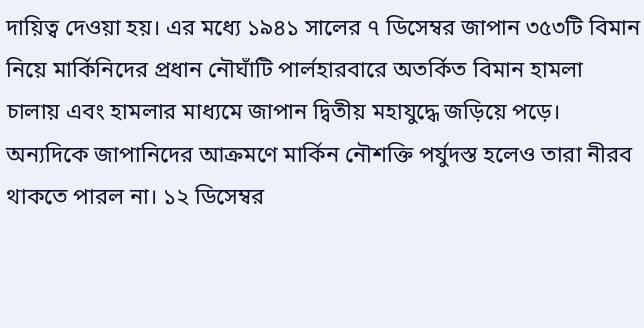দায়িত্ব দেওয়া হয়। এর মধ্যে ১৯৪১ সালের ৭ ডিসেম্বর জাপান ৩৫৩টি বিমান নিয়ে মার্কিনিদের প্রধান নৌঘাঁটি পার্লহারবারে অতর্কিত বিমান হামলা চালায় এবং হামলার মাধ্যমে জাপান দ্বিতীয় মহাযুদ্ধে জড়িয়ে পড়ে। অন্যদিকে জাপানিদের আক্রমণে মার্কিন নৌশক্তি পর্যুদস্ত হলেও তারা নীরব থাকতে পারল না। ১২ ডিসেম্বর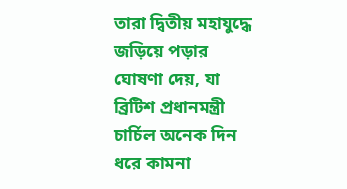তারা দ্বিতীয় মহাযুদ্ধে জড়িয়ে পড়ার ঘোষণা দেয়, যা ব্রিটিশ প্রধানমন্ত্রী চার্চিল অনেক দিন ধরে কামনা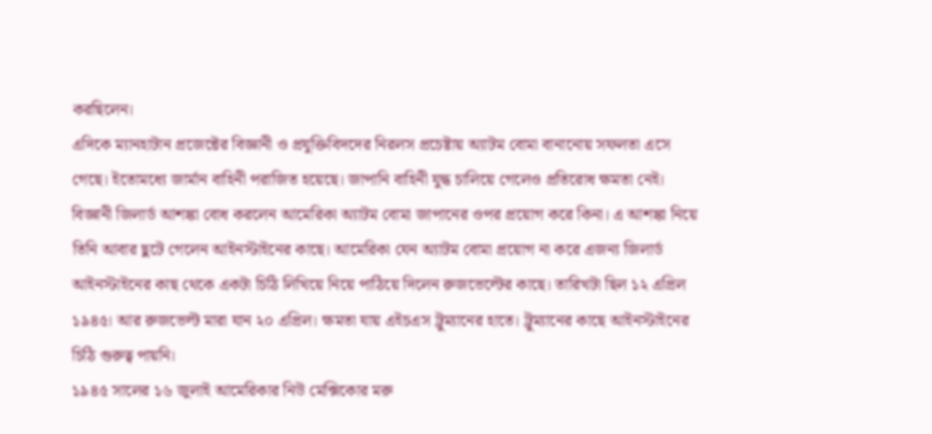করছিলেন।
এদিকে ম্যানহাটান প্রজেক্টের বিজ্ঞানী ও প্রযুক্তিবিদদের নিরলস প্রচেষ্টায় অ্যাটম বোমা বানানোয় সফলতা এসে গেছে। ইতোমধ্যে জার্মান বাহিনী পরাজিত হয়েছে। জাপানি বাহিনী যুদ্ধ চালিয়ে গেলেও প্রতিরোধ ক্ষমতা নেই। বিজ্ঞানী জিলার্ড আশঙ্কা বোধ করলেন আমেরিকা অ্যাটম বোমা জাপানের ওপর প্রয়োগ করে কিনা। এ আশঙ্কা নিয়ে তিনি আবার ছুটে গেলেন আইনস্টাইনের কাছে। আমেরিকা যেন অ্যাটম বোমা প্রয়োগ না করে এজন্য জিলার্ড আইনস্টাইনের কাছ থেকে একটা চিঠি লিখিয়ে নিয়ে পাঠিয়ে দিলেন রুজভেল্টের কাছে। তারিখটা ছিল ১২ এপ্রিল ১৯৪৫। আর রুজভেল্ট মারা যান ২০ এপ্রিল। ক্ষমতা যায় এইচএস ট্রুম্যানের হাতে। ট্রুম্যানের কাছে আইনস্টাইনের চিঠি গুরুত্ব পায়নি।
১৯৪৫ সালের ১৬ জুলাই আমেরিকার নিউ মেক্সিকোর মরু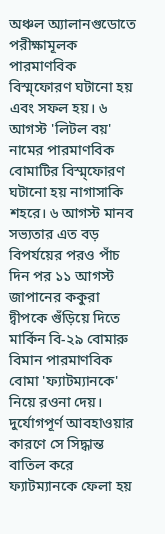অঞ্চল অ্যালানগুডোতে পরীক্ষামূলক পারমাণবিক বিস্ম্ফোরণ ঘটানো হয় এবং সফল হয়। ৬ আগস্ট 'লিটল বয়' নামের পারমাণবিক বোমাটির বিস্ম্ফোরণ ঘটানো হয় নাগাসাকি শহরে। ৬ আগস্ট মানব সভ্যতার এত বড় বিপর্যয়ের পরও পাঁচ দিন পর ১১ আগস্ট জাপানের ককুরা দ্বীপকে গুঁড়িয়ে দিতে মার্কিন বি-২৯ বোমারু বিমান পারমাণবিক বোমা 'ফ্যাটম্যানকে' নিয়ে রওনা দেয়। দুর্যোগপূর্ণ আবহাওয়ার কারণে সে সিদ্ধান্ত বাতিল করে ফ্যাটম্যানকে ফেলা হয়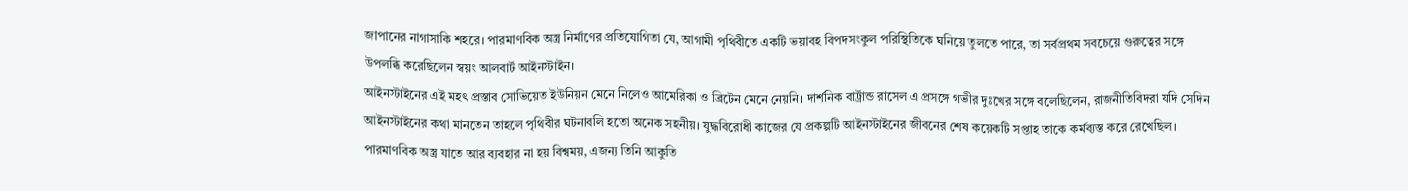জাপানের নাগাসাকি শহরে। পারমাণবিক অস্ত্র নির্মাণের প্রতিযোগিতা যে, আগামী পৃথিবীতে একটি ভয়াবহ বিপদসংকুল পরিস্থিতিকে ঘনিয়ে তুলতে পারে, তা সর্বপ্রথম সবচেয়ে গুরুত্বের সঙ্গে উপলব্ধি করেছিলেন স্বয়ং আলবার্ট আইনস্টাইন।
আইনস্টাইনের এই মহৎ প্রস্তাব সোভিয়েত ইউনিয়ন মেনে নিলেও আমেরিকা ও ব্রিটেন মেনে নেয়নি। দার্শনিক বার্ট্রান্ড রাসেল এ প্রসঙ্গে গভীর দুঃখের সঙ্গে বলেছিলেন, রাজনীতিবিদরা যদি সেদিন আইনস্টাইনের কথা মানতেন তাহলে পৃথিবীর ঘটনাবলি হতো অনেক সহনীয়। যুদ্ধবিরোধী কাজের যে প্রকল্পটি আইনস্টাইনের জীবনের শেষ কয়েকটি সপ্তাহ তাকে কর্মব্যস্ত করে রেখেছিল। পারমাণবিক অস্ত্র যাতে আর ব্যবহার না হয় বিশ্বময়, এজন্য তিনি আকুতি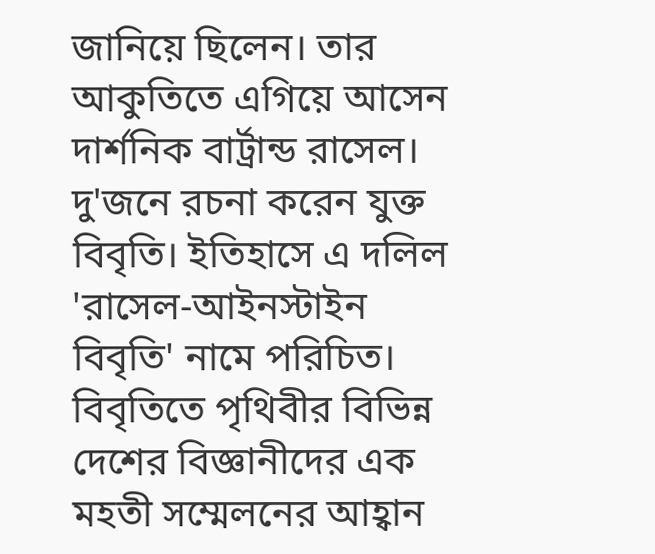জানিয়ে ছিলেন। তার আকুতিতে এগিয়ে আসেন দার্শনিক বার্ট্রান্ড রাসেল। দু'জনে রচনা করেন যুক্ত বিবৃতি। ইতিহাসে এ দলিল 'রাসেল-আইনস্টাইন বিবৃতি' নামে পরিচিত। বিবৃতিতে পৃথিবীর বিভিন্ন দেশের বিজ্ঞানীদের এক মহতী সম্মেলনের আহ্বান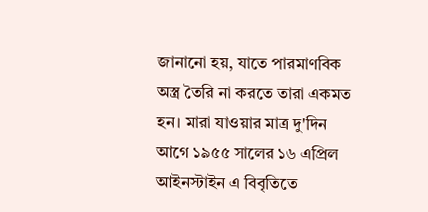জানানো হয়, যাতে পারমাণবিক অস্ত্র তৈরি না করতে তারা একমত হন। মারা যাওয়ার মাত্র দু'দিন আগে ১৯৫৫ সালের ১৬ এপ্রিল আইনস্টাইন এ বিবৃতিতে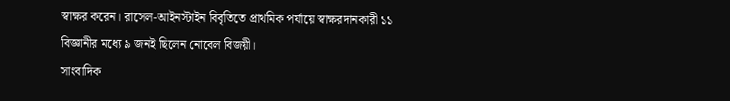স্বাক্ষর করেন। রাসেল-আইনস্টাইন বিবৃতিতে প্রাথমিক পর্যায়ে স্বাক্ষরদানকারী ১১ বিজ্ঞানীর মধ্যে ৯ জনই ছিলেন নোবেল বিজয়ী।
সাংবাদিক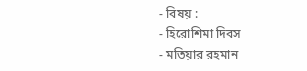- বিষয় :
- হিরোশিমা দিবস
- মতিয়ার রহমান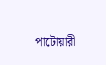পাটোয়ারী